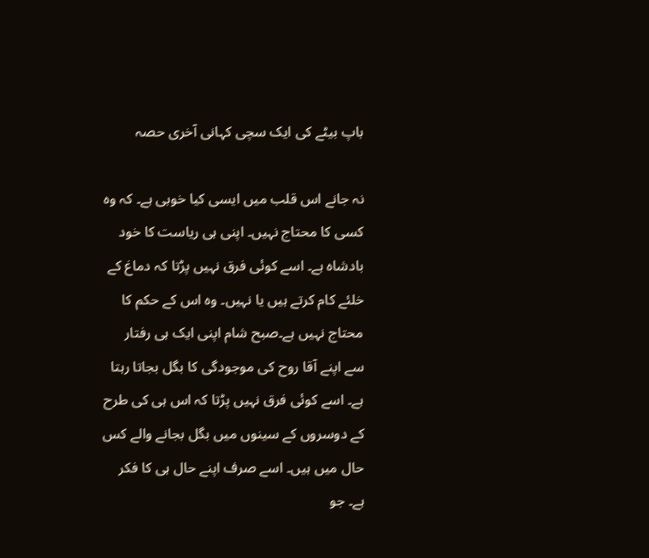باپ بیٹے کی ایک سچی کہانی آخری حصہ

نہ جانے اس قلب میں ایسی کیا خوبی ہے۔ کہ وہ کسی کا محتاج نہیں۔ اپنی ہی ریاست کا خود بادشاہ ہے۔ اسے کوئی فرق نہیں پڑتا کہ دماغ کے خلئے کام کرتے ہیں یا نہیں۔ وہ اس کے حکم کا محتاج نہیں ہے۔صبح شام اپنی ایک ہی رفتار سے اپنے آقا روح کی موجودگی کا بگل بجاتا رہتا ہے۔ اسے کوئی فرق نہیں پڑتا کہ اس ہی کی طرح کے دوسروں کے سینوں میں بگل بجانے والے کس حال میں ہیں۔ اسے صرف اپنے حال ہی کا فکر ہے۔ جو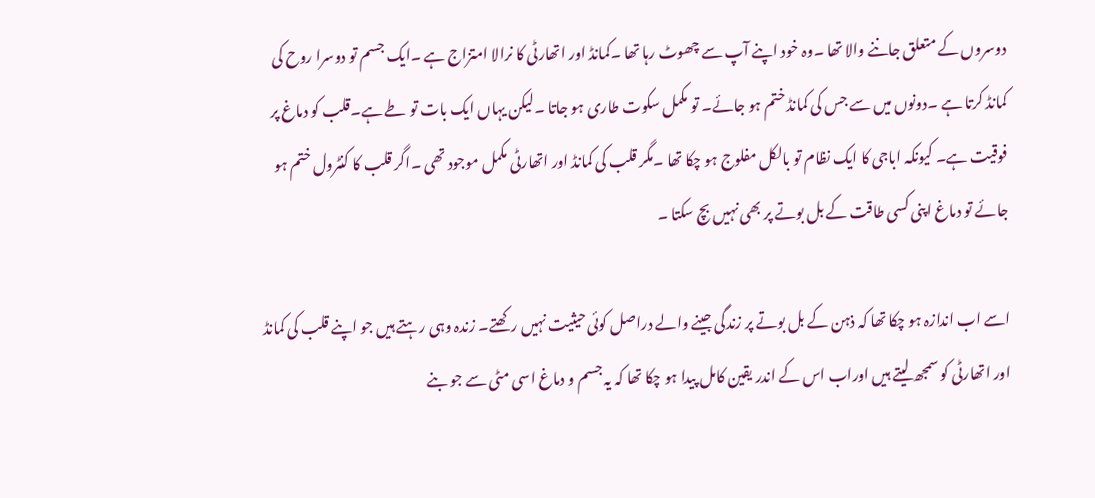دوسروں کے متعلق جاننے والا تھا ۔وہ خود اپنے آپ سے چھوٹ رہا تھا ۔کمانڈ اور اتھارٹی کا نرالا امتزاج ہے ۔ایک جسم تو دوسرا روح کی کمانڈ کرتا ہے ۔دونوں میں سے جس کی کمانڈ ختم ہو جائے۔ تو مکمل سکوت طاری ہو جاتا ۔لیکن یہاں ایک بات تو طے ہے۔قلب کو دماغ پر فوقیت ہے۔ کیونکہ اباجی کا ایک نظام تو بالکل مفلوج ہو چکا تھا ۔مگر قلب کی کمانڈ اور اتھارٹی مکمل موجود تھی ۔اگر قلب کا کنٹرول ختم ہو جائے تو دماغ اپنی کسی طاقت کے بل بوتے پر بھی نہیں بچ سکتا ۔

اسے اب اندازہ ہو چکا تھا کہ ذہن کے بل بوتے پر زندگی جینے والے دراصل کوئی حیثیت نہیں رکھتے۔ زندہ وہی رہتے ہیں جو اپنے قلب کی کمانڈ اور اتھارٹی کو سمجھ لیتے ہیں اوراب اس کے اندر یقین کامل پیدا ہو چکا تھا کہ یہ جسم و دماغ اسی مٹی سے جو بنے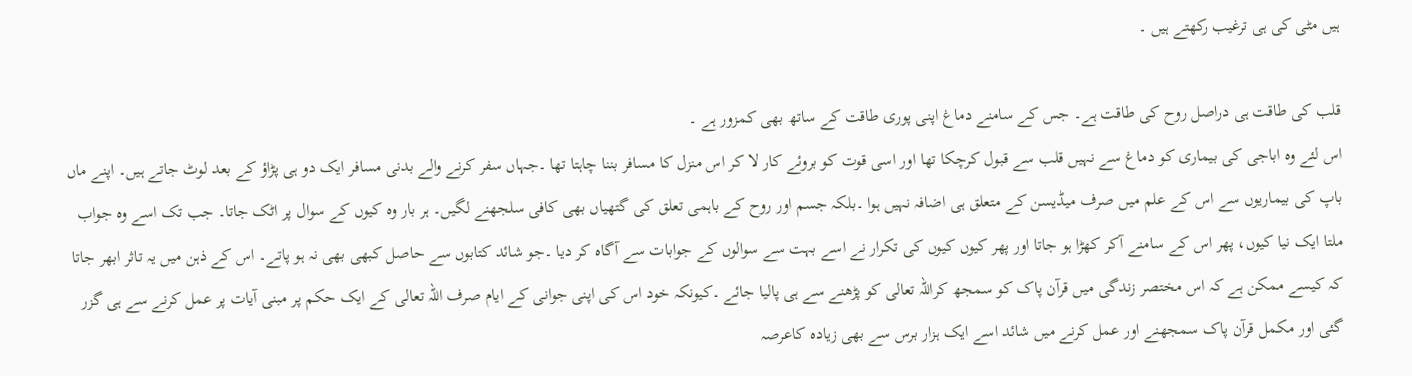ہیں مٹی کی ہی ترغیب رکھتے ہیں ۔

قلب کی طاقت ہی دراصل روح کی طاقت ہے۔ جس کے سامنے دماغ اپنی پوری طاقت کے ساتھ بھی کمزور ہے ۔
اس لئے وہ اباجی کی بیماری کو دماغ سے نہیں قلب سے قبول کرچکا تھا اور اسی قوت کو بروئے کار لا کر اس منزل کا مسافر بننا چاہتا تھا ۔جہاں سفر کرنے والے بدنی مسافر ایک دو ہی پڑاؤ کے بعد لوٹ جاتے ہیں۔ اپنے ماں باپ کی بیماریوں سے اس کے علم میں صرف میڈیسن کے متعلق ہی اضافہ نہیں ہوا ۔بلکہ جسم اور روح کے باہمی تعلق کی گتھیاں بھی کافی سلجھنے لگیں۔ ہر بار وہ کیوں کے سوال پر اٹک جاتا۔ جب تک اسے وہ جواب ملتا ایک نیا کیوں، پھر اس کے سامنے آکر کھڑا ہو جاتا اور پھر کیوں کیوں کی تکرار نے اسے بہت سے سوالوں کے جوابات سے آگاہ کر دیا ۔جو شائد کتابوں سے حاصل کبھی بھی نہ ہو پاتے۔ اس کے ذہن میں یہ تاثر ابھر جاتا کہ کیسے ممکن ہے کہ اس مختصر زندگی میں قرآن پاک کو سمجھ کراللہ تعالی کو پڑھنے سے ہی پالیا جائے ۔کیونکہ خود اس کی اپنی جوانی کے ایام صرف اللہ تعالی کے ایک حکم پر مبنی آیات پر عمل کرنے سے ہی گزر گئی اور مکمل قرآن پاک سمجھنے اور عمل کرنے میں شائد اسے ایک ہزار برس سے بھی زیادہ کاعرصہ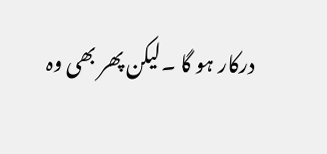درکار ہو گا ۔لیکن پھر بھی وہ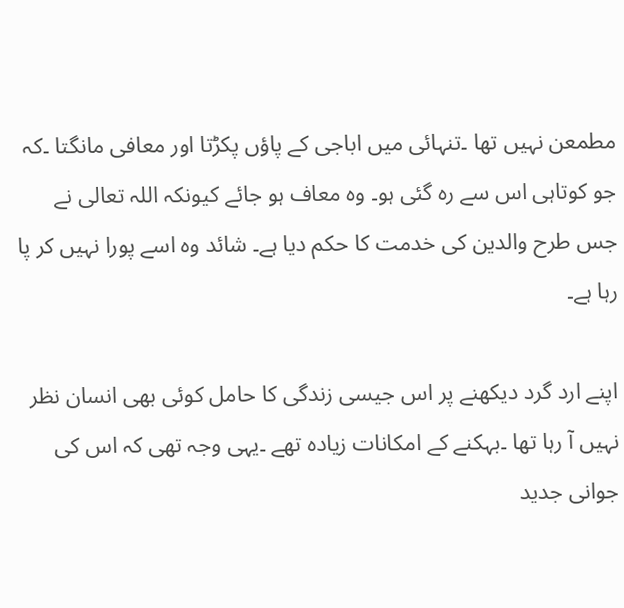مطمعن نہیں تھا ۔تنہائی میں اباجی کے پاؤں پکڑتا اور معافی مانگتا ۔کہ جو کوتاہی اس سے رہ گئی ہو۔ وہ معاف ہو جائے کیونکہ اللہ تعالی نے جس طرح والدین کی خدمت کا حکم دیا ہے۔ شائد وہ اسے پورا نہیں کر پا رہا ہے۔

اپنے ارد گرد دیکھنے پر اس جیسی زندگی کا حامل کوئی بھی انسان نظر نہیں آ رہا تھا ۔بہکنے کے امکانات زیادہ تھے ۔یہی وجہ تھی کہ اس کی جوانی جدید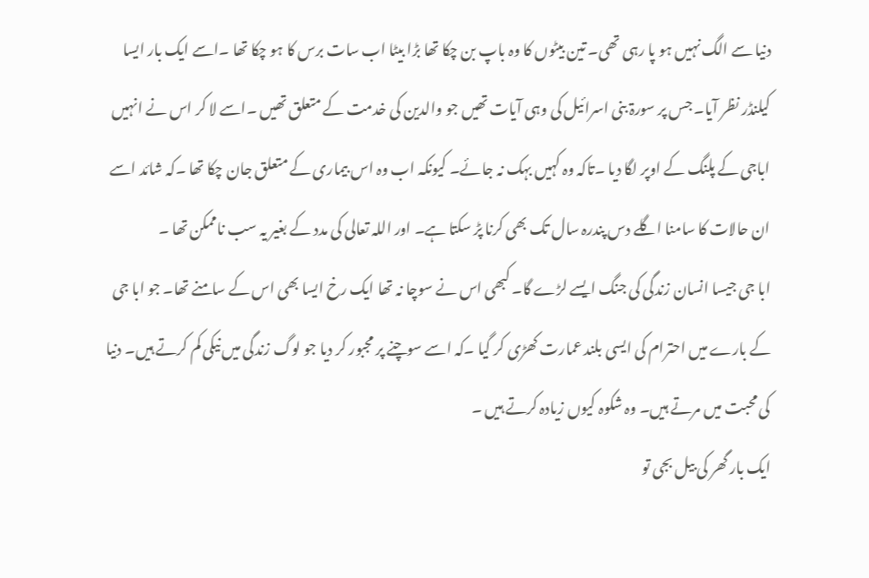دنیا سے الگ نہیں ہو پا رہی تھی۔ تین بیٹوں کا وہ باپ بن چکا تھا بڑا بیٹا اب سات برس کا ہو چکا تھا ۔اسے ایک بار ایسا کیلنڈر نظر آیا۔ جس پر سورۃ بنی اسرائیل کی وہی آیات تھیں جو والدین کی خدمت کے متعلق تھیں ۔اسے لا کر اس نے انہیں اباجی کے پلنگ کے اوپر لگا دیا ۔تاکہ وہ کہیں بہک نہ جائے۔ کیونکہ اب وہ اس بیماری کے متعلق جان چکا تھا ۔کہ شائد اسے ان حالات کا سامنا اگلے دس پندرہ سال تک بھی کرنا پڑ سکتا ہے۔ اور اللہ تعالی کی مدد کے بغیر یہ سب ناممکن تھا ۔
ابا جی جیسا انسان زندگی کی جنگ ایسے لڑے گا۔ کبھی اس نے سوچا نہ تھا ایک رخ ایسا بھی اس کے سامنے تھا۔ جو ابا جی کے بارے میں احترام کی ایسی بلند عمارت کھڑی کر گیا ۔کہ اسے سوچنے پر مجبور کر دیا جو لوگ زندگی میں نیکی کم کرتے ہیں۔ دنیا کی محبت میں مرتے ہیں۔ وہ شکوہ کیوں زیادہ کرتے ہیں ۔
ایک بار گھر کی بیل بجی تو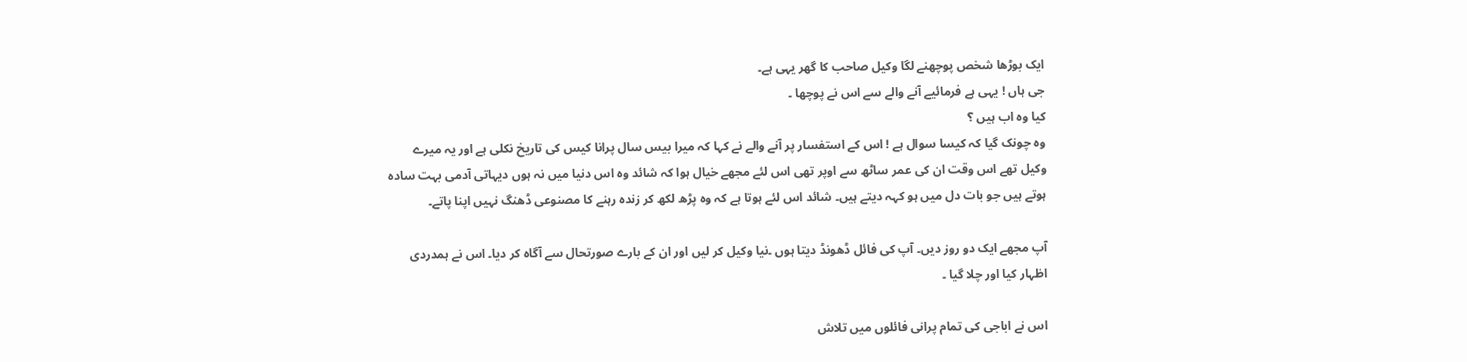ایک بوڑھا شخص پوچھنے لگا وکیل صاحب کا گھر یہی ہے۔
جی ہاں ! یہی ہے فرمائیے آنے والے سے اس نے پوچھا ۔
کیا وہ اب ہیں ؟
وہ چونک گیا کہ کیسا سوال ہے ! اس کے استفسار پر آنے والے نے کہا کہ میرا بیس سال پرانا کیس کی تاریخ نکلی ہے اور یہ میرے وکیل تھے اس وقت ان کی عمر ساٹھ سے اوپر تھی اس لئے مجھے خیال ہوا کہ شائد وہ اس دنیا میں نہ ہوں دیہاتی آدمی بہت سادہ ہوتے ہیں جو بات دل میں ہو کہہ دیتے ہیں۔ شائد اس لئے ہوتا ہے کہ وہ پڑھ لکھ کر زندہ رہنے کا مصنوعی ڈھنگ نہیں اپنا پاتے۔

آپ مجھے ایک دو روز دیں۔ آپ کی فائل ڈھونڈ دیتا ہوں ۔نیا وکیل کر لیں اور ان کے بارے صورتحال سے آگاہ کر دیا۔ اس نے ہمدردی اظہار کیا اور چلا گیا ۔

اس نے اباجی کی تمام پرانی فائلوں میں تلاش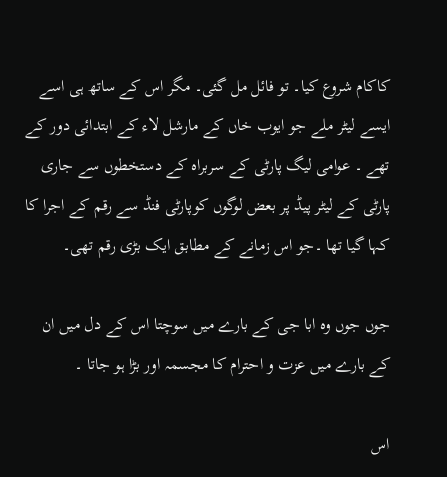کاکام شروع کیا۔ تو فائل مل گئی۔ مگر اس کے ساتھ ہی اسے ایسے لیٹر ملے جو ایوب خاں کے مارشل لاء کے ابتدائی دور کے تھے ۔ عوامی لیگ پارٹی کے سربراہ کے دستخطوں سے جاری پارٹی کے لیٹر پیڈ پر بعض لوگوں کوپارٹی فنڈ سے رقم کے اجرا کا کہا گیا تھا ۔جو اس زمانے کے مطابق ایک بڑی رقم تھی۔

جوں جوں وہ ابا جی کے بارے میں سوچتا اس کے دل میں ان کے بارے میں عزت و احترام کا مجسمہ اور بڑا ہو جاتا ۔

اس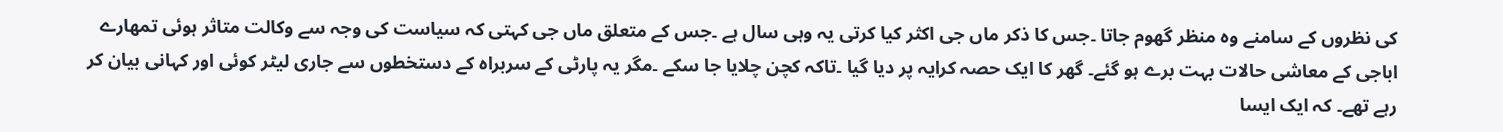کی نظروں کے سامنے وہ منظر گھوم جاتا ۔جس کا ذکر ماں جی اکثر کیا کرتی یہ وہی سال ہے ۔جس کے متعلق ماں جی کہتی کہ سیاست کی وجہ سے وکالت متاثر ہوئی تمھارے اباجی کے معاشی حالات بہت برے ہو گئے۔ گھر کا ایک حصہ کرایہ پر دیا گیا ۔تاکہ کچن چلایا جا سکے ۔مگر یہ پارٹی کے سربراہ کے دستخطوں سے جاری لیٹر کوئی اور کہانی بیان کر رہے تھے۔ کہ ایک ایسا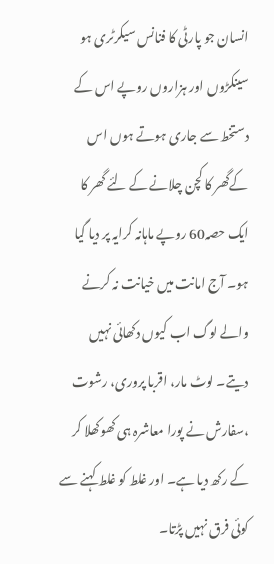انسان جو پارٹی کا فنانس سیکرٹری ہو سینکڑوں اور ہزاروں روپے اس کے دستخط سے جاری ہوتے ہوں اس کےگھر کا کچن چلانے کے لئے گھر کا ایک حصہ60 روپے ماہانہ کرایہ پر دیا گیا ہو۔ آج امانت میں خیانت نہ کرنے والے لوگ اب کیوں دکھائی نہیں دیتے۔ لوٹ مار، اقربا پروری، رشوت ،سفارش نے پورا معاشرہ ہی کھوکھلا کر کے رکھ دیا ہے۔ اور غلط کو غلط کہنے سے کوئی فرق نہیں پڑتا۔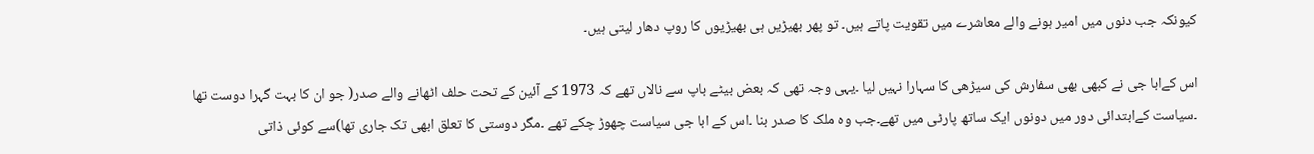کیونکہ جب دنوں میں امیر ہونے والے معاشرے میں تقویت پاتے ہیں۔ تو پھر بھیڑیں ہی بھیڑیوں کا روپ دھار لیتی ہیں۔

اس کےابا جی نے کبھی بھی سفارش کی سیڑھی کا سہارا نہیں لیا ۔یہی وجہ تھی کہ بعض بیٹے باپ سے نالاں تھے کہ 1973 کے آئین کے تحت حلف اٹھانے والے صدر( جو ان کا بہت گہرا دوست تھا ۔سیاست کےابتدائی دور میں دونوں ایک ساتھ پارٹی میں تھے۔جب وہ ملک کا صدر بنا ۔اس کے ابا جی سیاست چھوڑ چکے تھے ۔مگر دوستی کا تعلق ابھی تک جاری تھا)سے کوئی ذاتی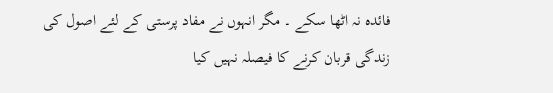فائدہ نہ اٹھا سکے ۔ مگر انہوں نے مفاد پرستی کے لئے اصول کی زندگی قربان کرنے کا فیصلہ نہیں کیا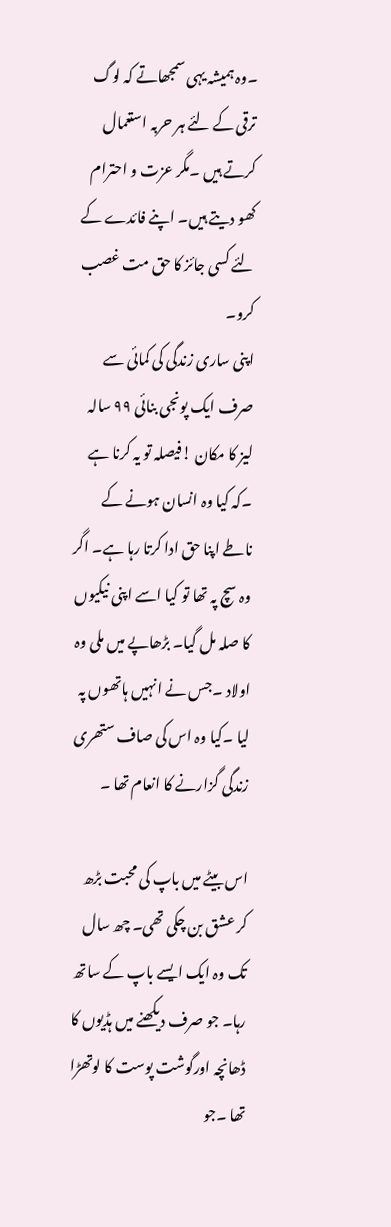۔وہ ہمیشہ یہی سمجھاتے کہ لوگ ترقی کے لئے ہر حربہ استعمال کرتے ہیں ۔مگر عزت و احترام کھو دیتے ہیں۔ اپنے فائدے کے لئے کسی جائز کا حق مت غصب کرو۔
اپنی ساری زندگی کی کمائی سے صرف ایک پونجی بنائی ۹۹ سالہ لیز کا مکان !فیصلہ تو یہ کرنا ہے ۔کہ کیا وہ انسان ہونے کے ناطے اپنا حق ادا کرتا رہا ہے۔ اگر وہ سچ پہ تھا تو کیا اسے اپنی نیکیوں کا صلہ مل گیا۔ بڑھاپے میں ملی وہ اولاد ۔جس نے انہیں ہاتھوں پہ لیا ۔کیا وہ اس کی صاف ستھری زندگی گزارنے کا انعام تھا ۔

اس بیٹے میں باپ کی محبت بڑھ کر عشق بن چکی تھی۔ چھ سال تک وہ ایک ایسے باپ کے ساتھ رہا۔ جو صرف دیکھنے میں ہڈیوں کا ڈھانچہ اورگوشت پوست کا لوتھڑا تھا ۔جو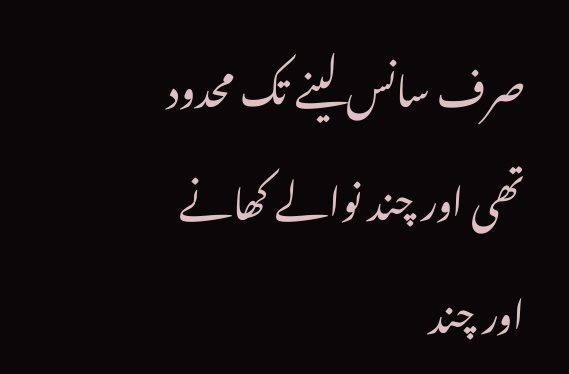صرف سانس لینے تک محدود تھی اور چند نوالے کھانے اور چند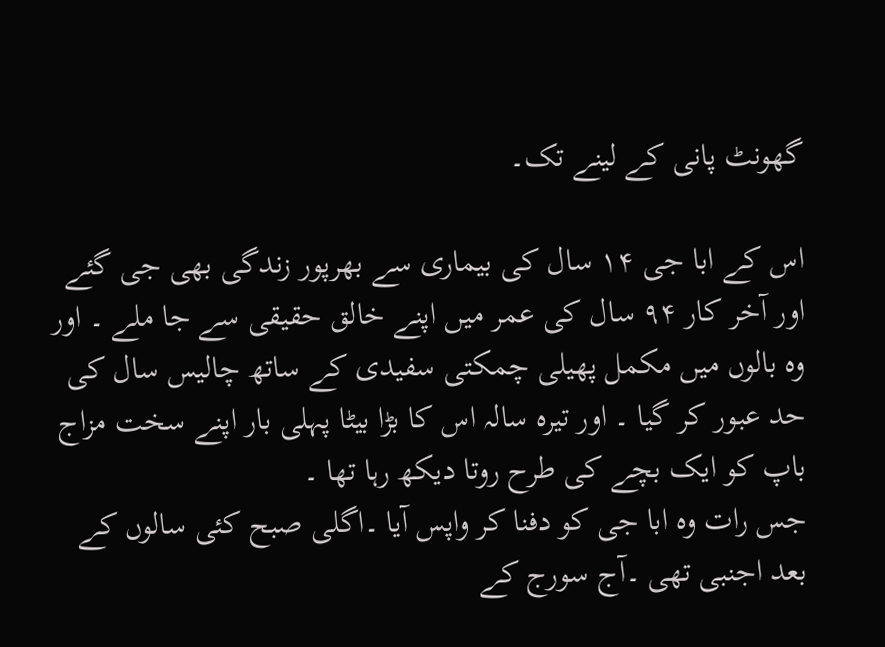گھونٹ پانی کے لینے تک۔

اس کے ابا جی ۱۴ سال کی بیماری سے بھرپور زندگی بھی جی گئے اور آخر کار ۹۴ سال کی عمر میں اپنے خالق حقیقی سے جا ملے ۔ اور وہ بالوں میں مکمل پھیلی چمکتی سفیدی کے ساتھ چالیس سال کی حد عبور کر گیا ۔ اور تیرہ سالہ اس کا بڑا بیٹا پہلی بار اپنے سخت مزاج باپ کو ایک بچے کی طرح روتا دیکھ رہا تھا ۔
جس رات وہ ابا جی کو دفنا کر واپس آیا ۔اگلی صبح کئی سالوں کے بعد اجنبی تھی ۔آج سورج کے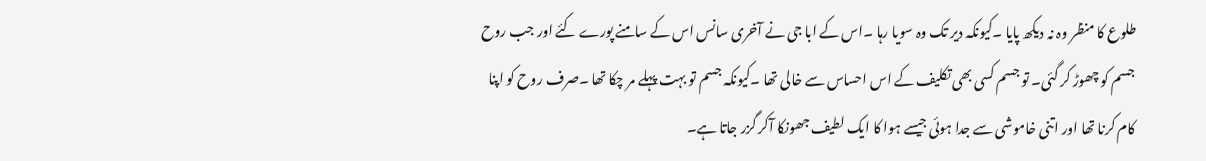طلوع کا منظر وہ نہ دیکھ پایا ۔کیونکہ دیر تک وہ سویا رہا ۔اس کے ابا جی نے آخری سانس اس کے سامنے پورے کئے اور جب روح جسم کو چھوڑ کر گئی۔ تو جسم کسی بھی تکلیف کے اس احساس سے خالی تھا ۔کیونکہ جسم تو بہت پہلے مر چکا تھا ۔صرف روح کو اپنا کام کرنا تھا اور اتنی خاموشی سے جدا ہوئی جیسے ہوا کا ایک لطیف جھونکا آکر گزر جاتا ہے۔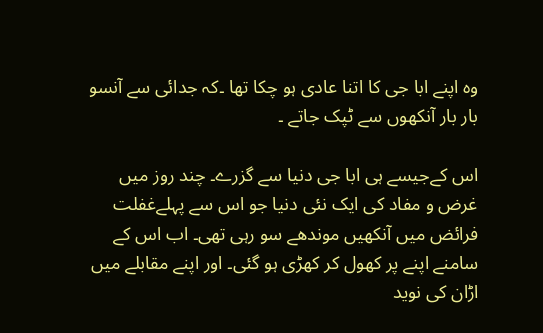وہ اپنے ابا جی کا اتنا عادی ہو چکا تھا ۔کہ جدائی سے آنسو بار بار آنکھوں سے ٹپک جاتے ۔

اس کےجیسے ہی ابا جی دنیا سے گزرے۔ چند روز میں غرض و مفاد کی ایک نئی دنیا جو اس سے پہلےغفلت فرائض میں آنکھیں موندھے سو رہی تھی۔ اب اس کے سامنے اپنے پر کھول کر کھڑی ہو گئی۔ اور اپنے مقابلے میں اڑان کی نوید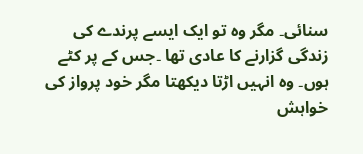سنائی۔ مگر وہ تو ایک ایسے پرندے کی زندگی گزارنے کا عادی تھا ۔جس کے پر کٹے ہوں۔ وہ انہیں اڑتا دیکھتا مگر خود پرواز کی خواہش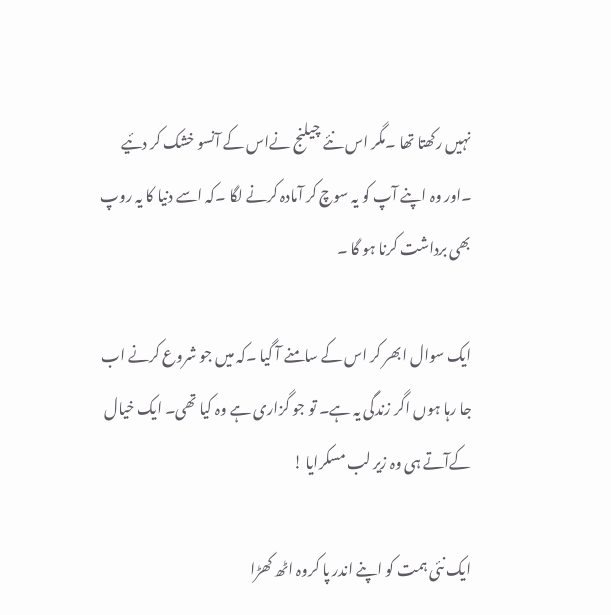نہیں رکھتا تھا ۔مگر اس نئے چیلنج نےاس کے آنسو خشک کر دئیے ۔اور وہ اپنے آپ کو یہ سوچ کر آمادہ کرنے لگا ۔کہ اسے دنیا کا یہ روپ بھی برداشت کرنا ہو گا ۔

ایک سوال ابھر کر اس کے سامنے آ گیا ۔کہ میں جو شروع کرنے اب جا رہا ہوں اگر زندگی یہ ہے۔ تو جو گزاری ہے وہ کیا تھی۔ ایک خیال کےآتے ہی وہ زیر لب مسکرایا !

ایک نئی ہمت کو اپنے اندر پا کروہ اٹھ کھڑا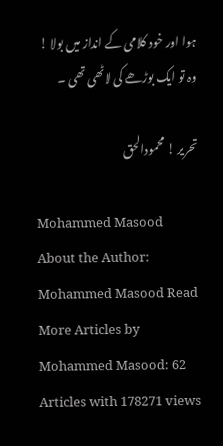ہوا اور خود کلامی کے انداز میں بولا !
وہ تو ایک بوڑھے کی لاٹھی تھی ۔

تحریر ! محمودالحق

Mohammed Masood
About the Author: Mohammed Masood Read More Articles by Mohammed Masood: 62 Articles with 178271 views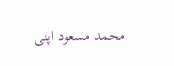محمد مسعود اپنی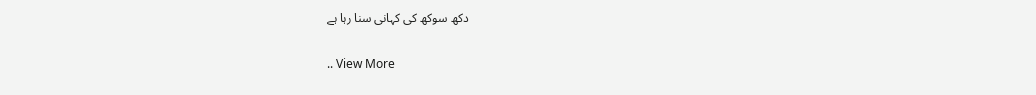دکھ سوکھ کی کہانی سنا رہا ہے

.. View More